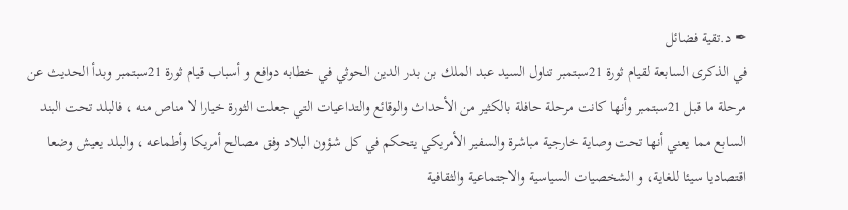✒ د.تقية فضائل
في الذكرى السابعة لقيام ثورة 21سبتمبر تناول السيد عبد الملك بن بدر الدين الحوثي في خطابه دوافع و أسباب قيام ثورة 21سبتمبر وبدأ الحديث عن مرحلة ما قبل 21سبتمبر وأنها كانت مرحلة حافلة بالكثير من الأحداث والوقائع والتداعيات التي جعلت الثورة خيارا لا مناص منه ، فالبلد تحت البند السابع مما يعني أنها تحت وصاية خارجية مباشرة والسفير الأمريكي يتحكم في كل شؤون البلاد وفق مصالح أمريكا وأطماعه ، والبلد يعيش وضعا اقتصاديا سيئا للغاية، و الشخصيات السياسية والاجتماعية والثقافية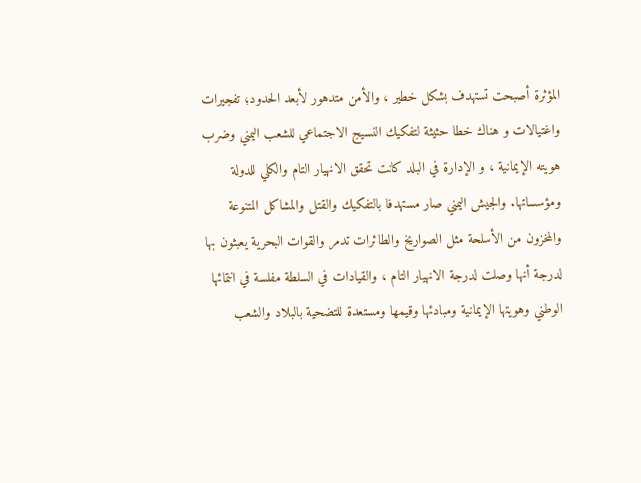المؤثرة أصبحت تستهدف بشكل خطير ، والأمن متدهور لأبعد الحدود؛ تفجيرات واغتيالات و هناك خطا حثيثة لتفكيك النسيج الاجتماعي للشعب اليمني وضرب هويته الإيمانية ، و الإدارة في البلد كانت تحقق الانهيار التام والكلي للدولة ومؤسساتها. والجيش اليمني صار مستهدفا بالتفكيك والقتل والمشاكل المتنوعة والمخزون من الأسلحة مثل الصواريخ والطائرات تدمر والقوات البحرية يعبثون بها لدرجة أنها وصلت لدرجة الانهيار التام ، والقيادات في السلطة مفلسة في انتمائها الوطني وهويتها الإيمانية ومبادئها وقيمها ومستعدة للتضحية بالبلاد والشعب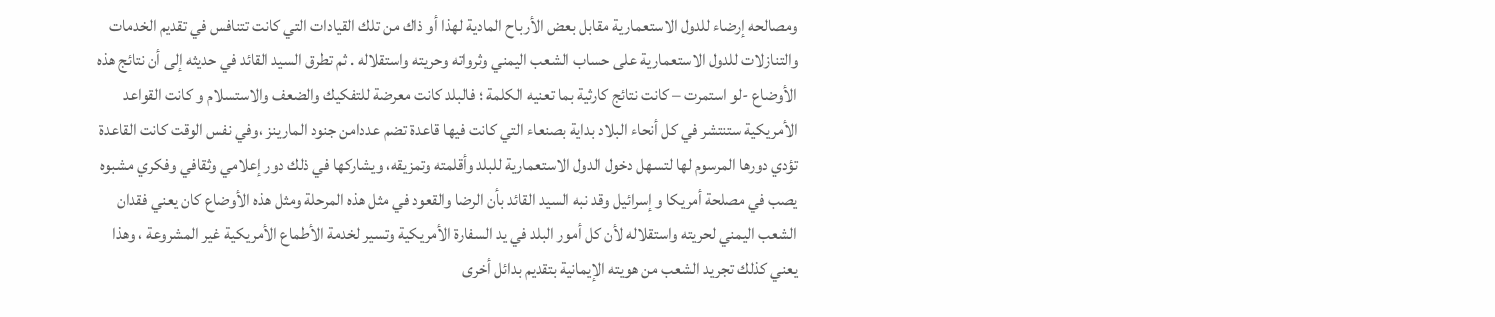ومصالحه إرضاء للدول الاستعمارية مقابل بعض الأرباح المادية لهذا أو ذاك من تلك القيادات التي كانت تتنافس في تقديم الخدمات والتنازلات للدول الاستعمارية على حساب الشعب اليمني وثرواته وحريته واستقلاله . ثم تطرق السيد القائد في حديثه إلى أن نتائج هذه الأوضاع -لو استمرت – كانت نتائج كارثية بما تعنيه الكلمة ؛ فالبلد كانت معرضة للتفكيك والضعف والاستسلام و كانت القواعد الأمريكية ستنتشر في كل أنحاء البلاد بداية بصنعاء التي كانت فيها قاعدة تضم عددامن جنود المارينز ،وفي نفس الوقت كانت القاعدة تؤدي دورها المرسوم لها لتسهل دخول الدول الاستعمارية للبلد وأقلمته وتمزيقه، ويشاركها في ذلك دور إعلامي وثقافي وفكري مشبوه يصب في مصلحة أمريكا و إسرائيل وقد نبه السيد القائد بأن الرضا والقعود في مثل هذه المرحلة ومثل هذه الأوضاع كان يعني فقدان الشعب اليمني لحريته واستقلاله لأن كل أمور البلد في يد السفارة الأمريكية وتسير لخدمة الأطماع الأمريكية غير المشروعة ، وهذا يعني كذلك تجريد الشعب من هويته الإيمانية بتقديم بدائل أخرى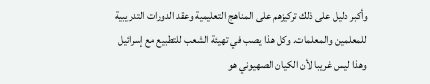وأكبر دليل على ذلك تركيزهم على المناهج التعليمية وعقد الدورات التدريبية للمعلمين والمعلمات. وكل هذا يصب في تهيئة الشعب للتطبيع مع إسرائيل وهذا ليس غريبا لأن الكيان الصهيوني هو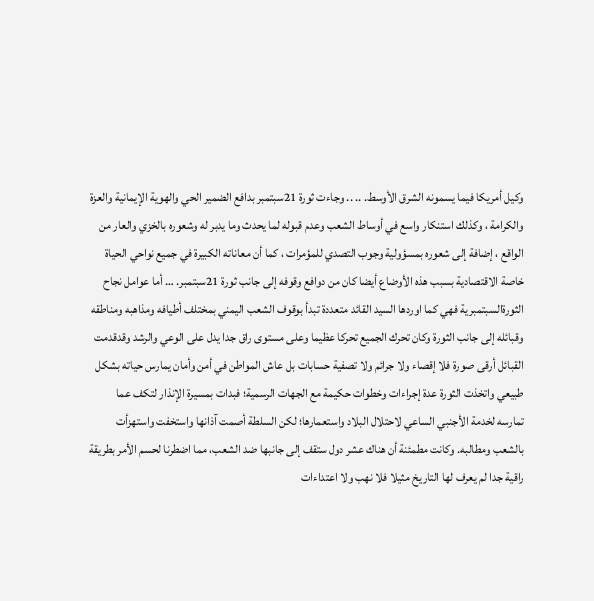وكيل أمريكا فيما يسمونه الشرق الأوسط. .. .. وجاءت ثورة 21سبتمبر بدافع الضمير الحي والهوية الإيمانية والعزة والكرامة ، وكذلك استنكار واسع في أوساط الشعب وعدم قبوله لما يحدث وما يدبر له وشعوره بالخزي والعار من الواقع ، إضافة إلى شعوره بمسؤولية وجوب التصدي للمؤمرات ، كما أن معاناته الكبيرة في جميع نواحي الحياة خاصة الاقتصادية بسبب هذه الأوضاع أيضا كان من دوافع وقوفه إلى جانب ثورة 21سبتمبر. … أما عوامل نجاح الثورةالسبتمبرية فهي كما اوردها السيد القائد متعددة تبدأ بوقوف الشعب اليمني بمختلف أطيافه ومذاهبه ومناطقه وقبائله إلى جانب الثورة وكان تحرك الجميع تحركا عظيما وعلى مستوى راق جدا يدل على الوعي والرشد وقدقدمت القبائل أرقى صورة فلا إقصاء ولا جرائم ولا تصفية حسابات بل عاش المواطن في أمن وأمان يمارس حياته بشكل طبيعي واتخذت الثورة عدة إجراءات وخطوات حكيمة مع الجهات الرسمية؛ فبدات بمسيرة الإنذار لتكف عما تمارسه لخدمة الأجنبي الساعي لاحتلال البلاد واستعمارها؛ لكن السلطة أصمت آذانها واستخفت واستهزأت بالشعب ومطالبه. وكانت مطمئنة أن هناك عشر دول ستقف إلى جانبها ضد الشعب، مما اضطرنا لحسم الأمر بطريقة راقية جدا لم يعرف لها التاريخ مثيلا فلا نهب ولا اعتداءات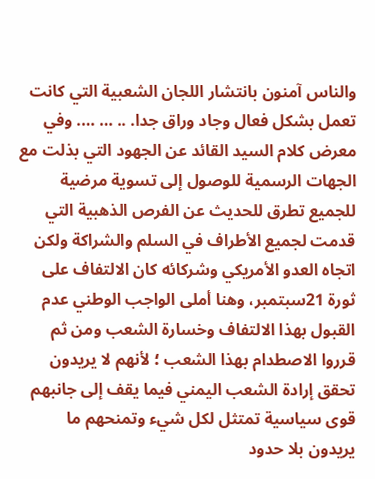والناس آمنون بانتشار اللجان الشعبية التي كانت تعمل بشكل فعال وجاد وراق جدا. .. … …. وفي معرض كلام السيد القائد عن الجهود التي بذلت مع الجهات الرسمية للوصول إلى تسوية مرضية للجميع تطرق للحديث عن الفرص الذهبية التي قدمت لجميع الأطراف في السلم والشراكة ولكن اتجاه العدو الأمريكي وشركائه كان الالتفاف على ثورة 21سبتمبر، وهنا أملى الواجب الوطني عدم القبول بهذا الالتفاف وخسارة الشعب ومن ثم قرروا الاصطدام بهذا الشعب ؛ لأنهم لا يريدون تحقق إرادة الشعب اليمني فيما يقف إلى جانبهم قوى سياسية تمتثل لكل شيء وتمنحهم ما يريدون بلا حدود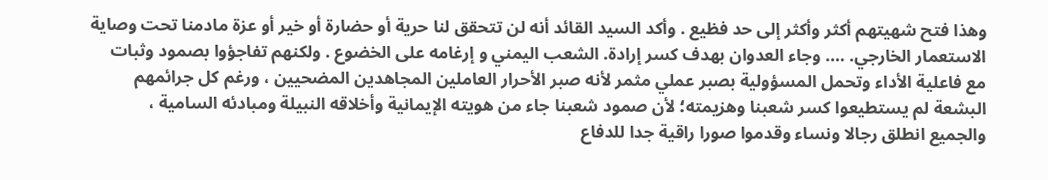وهذا فتح شهيتهم أكثر وأكثر إلى حد فظيع . وأكد السيد القائد أنه لن تتحقق لنا حرية أو حضارة أو خير أو عزة مادمنا تحت وصاية الاستعمار الخارجي. …. وجاء العدوان بهدف كسر إرادة. الشعب اليمني و إرغامه على الخضوع . ولكنهم تفاجؤوا بصمود وثبات مع فاعلية الأداء وتحمل المسؤولية بصبر عملي مثمر لأنه صبر الأحرار العاملين المجاهدين المضحيين ، ورغم كل جرائمهم البشعة لم يستطيعوا كسر شعبنا وهزيمته؛ لأن صمود شعبنا جاء من هويته الإيمانية وأخلاقه النبيلة ومبادئه السامية ، والجميع انطلق رجالا ونساء وقدموا صورا راقية جدا للدفاع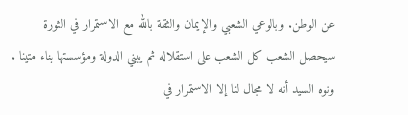عن الوطن. وبالوعي الشعبي والإيمان والثقة بالله مع الاستمرار في الثورة سيحصل الشعب كل الشعب على استقلاله ثم يبني الدولة ومؤسستها بناء متينا . ونوه السيد أنه لا مجال لنا إلا الاستمرار في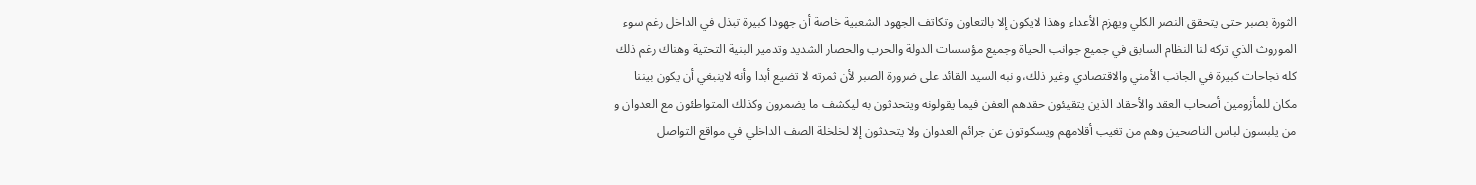الثورة بصبر حتى يتحقق النصر الكلي ويهزم الأعداء وهذا لايكون إلا بالتعاون وتكاتف الجهود الشعبية خاصة أن جهودا كبيرة تبذل في الداخل رغم سوء الموروث الذي تركه لنا النظام السابق في جميع جوانب الحياة وجميع مؤسسات الدولة والحرب والحصار الشديد وتدمير البنية التحتية وهناك رغم ذلك كله نجاحات كبيرة في الجانب الأمني والاقتصادي وغير ذلك،و نبه السيد القائد على ضرورة الصبر لأن ثمرته لا تضيع أبدا وأنه لاينبغي أن يكون بيننا مكان للمأزومين أصحاب العقد والأحقاد الذين يتقيئون حقدهم العفن فيما يقولونه ويتحدثون به ليكشف ما يضمرون وكذلك المتواطئون مع العدوان و من يلبسون لباس الناصحين وهم من تغيب أقلامهم ويسكوتون عن جرائم العدوان ولا يتحدثون إلا لخلخلة الصف الداخلي في مواقع التواصل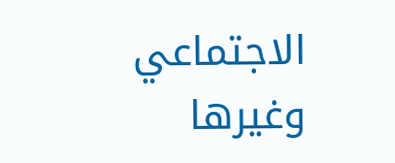الاجتماعي وغيرها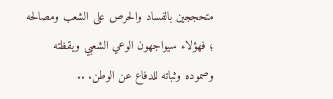متحججين بالفساد والحرص على الشعب ومصالحه ؛ فهؤلاء سيواجهون الوعي الشعبي ويقظته وصموده وثباته للدفاع عن الوطن. ..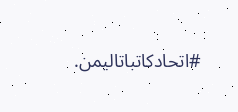#اتحادكاتباتاليمن.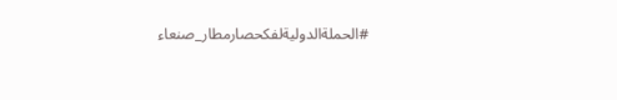#الحملةالدوليةلفكحصارمطار_صنعاء